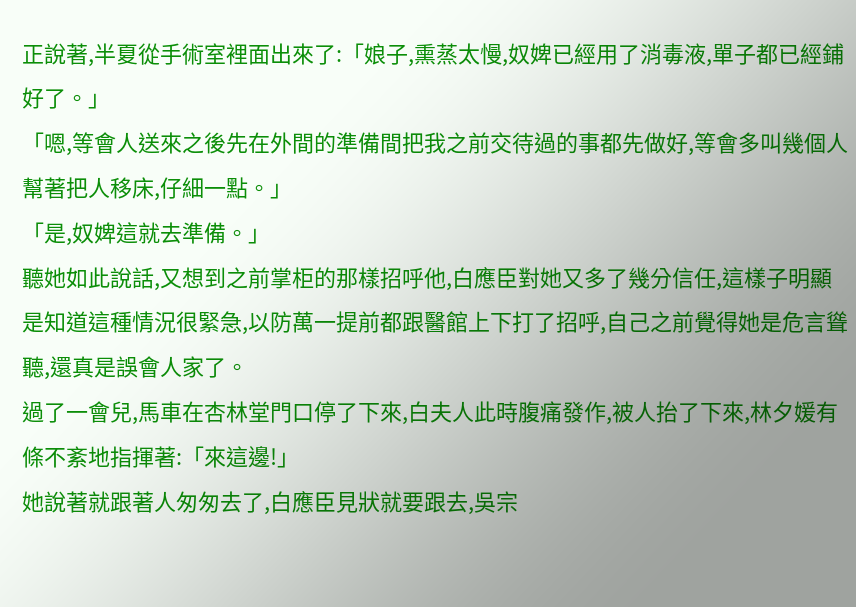正說著,半夏從手術室裡面出來了:「娘子,熏蒸太慢,奴婢已經用了消毒液,單子都已經鋪好了。」
「嗯,等會人送來之後先在外間的準備間把我之前交待過的事都先做好,等會多叫幾個人幫著把人移床,仔細一點。」
「是,奴婢這就去準備。」
聽她如此說話,又想到之前掌柜的那樣招呼他,白應臣對她又多了幾分信任,這樣子明顯是知道這種情況很緊急,以防萬一提前都跟醫館上下打了招呼,自己之前覺得她是危言聳聽,還真是誤會人家了。
過了一會兒,馬車在杏林堂門口停了下來,白夫人此時腹痛發作,被人抬了下來,林夕媛有條不紊地指揮著:「來這邊!」
她說著就跟著人匆匆去了,白應臣見狀就要跟去,吳宗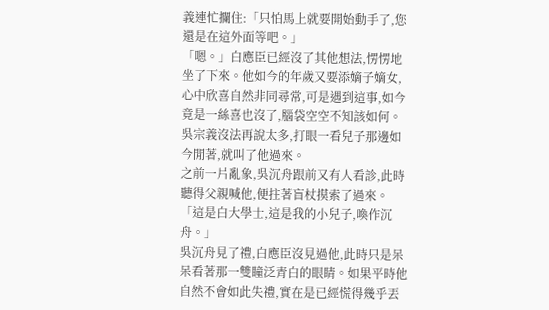義連忙攔住:「只怕馬上就要開始動手了,您還是在這外面等吧。」
「嗯。」白應臣已經沒了其他想法,愣愣地坐了下來。他如今的年歲又要添嫡子嫡女,心中欣喜自然非同尋常,可是遇到這事,如今竟是一絲喜也沒了,腦袋空空不知該如何。
吳宗義沒法再說太多,打眼一看兒子那邊如今閒著,就叫了他過來。
之前一片亂象,吳沉舟跟前又有人看診,此時聽得父親喊他,便拄著盲杖摸索了過來。
「這是白大學士,這是我的小兒子,喚作沉舟。」
吳沉舟見了禮,白應臣沒見過他,此時只是呆呆看著那一雙瞳泛青白的眼睛。如果平時他自然不會如此失禮,實在是已經慌得幾乎丟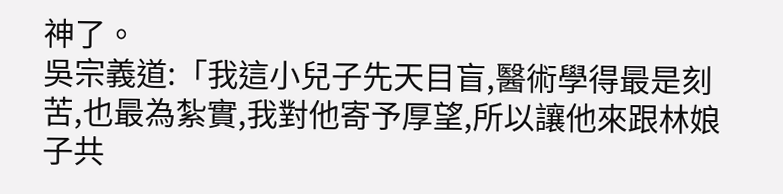神了。
吳宗義道:「我這小兒子先天目盲,醫術學得最是刻苦,也最為紮實,我對他寄予厚望,所以讓他來跟林娘子共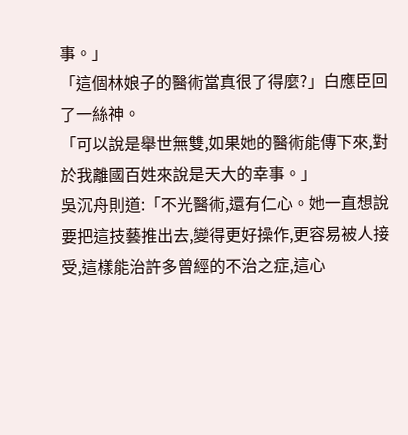事。」
「這個林娘子的醫術當真很了得麼?」白應臣回了一絲神。
「可以說是舉世無雙,如果她的醫術能傳下來,對於我離國百姓來說是天大的幸事。」
吳沉舟則道:「不光醫術,還有仁心。她一直想說要把這技藝推出去,變得更好操作,更容易被人接受,這樣能治許多曾經的不治之症,這心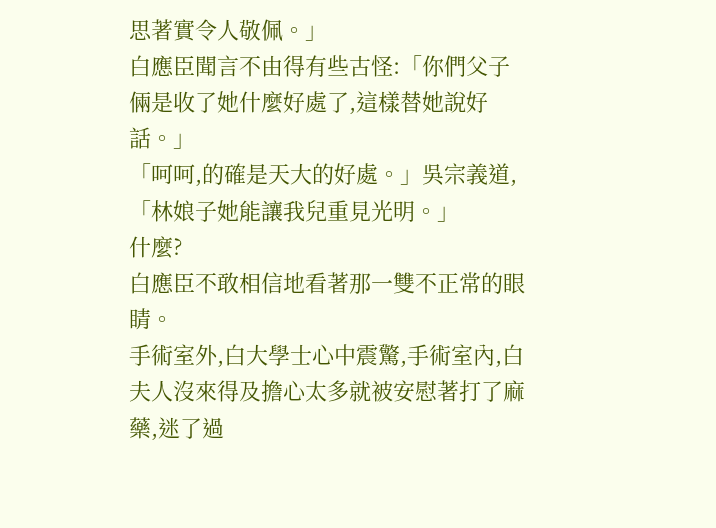思著實令人敬佩。」
白應臣聞言不由得有些古怪:「你們父子倆是收了她什麼好處了,這樣替她說好話。」
「呵呵,的確是天大的好處。」吳宗義道,「林娘子她能讓我兒重見光明。」
什麼?
白應臣不敢相信地看著那一雙不正常的眼睛。
手術室外,白大學士心中震驚,手術室內,白夫人沒來得及擔心太多就被安慰著打了麻藥,迷了過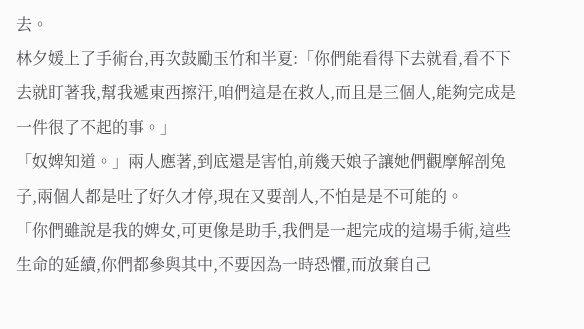去。
林夕媛上了手術台,再次鼓勵玉竹和半夏:「你們能看得下去就看,看不下去就盯著我,幫我遞東西擦汗,咱們這是在救人,而且是三個人,能夠完成是一件很了不起的事。」
「奴婢知道。」兩人應著,到底還是害怕,前幾天娘子讓她們觀摩解剖兔子,兩個人都是吐了好久才停,現在又要剖人,不怕是是不可能的。
「你們雖說是我的婢女,可更像是助手,我們是一起完成的這場手術,這些生命的延續,你們都參與其中,不要因為一時恐懼,而放棄自己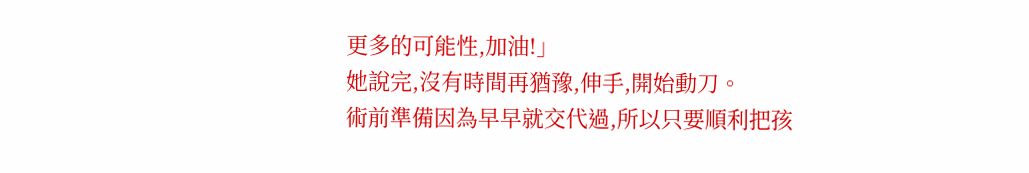更多的可能性,加油!」
她說完,沒有時間再猶豫,伸手,開始動刀。
術前準備因為早早就交代過,所以只要順利把孩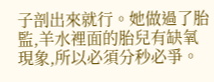子剖出來就行。她做過了胎監,羊水裡面的胎兒有缺氧現象,所以必須分秒必爭。